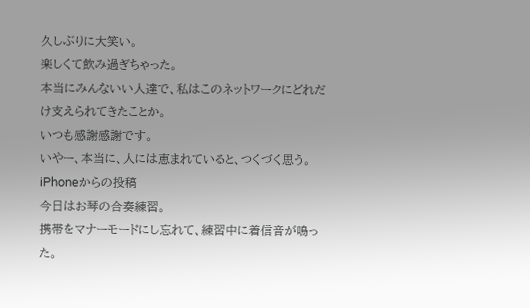久しぶりに大笑い。
楽しくて飲み過ぎちゃった。
本当にみんないい人達で、私はこのネットワークにどれだけ支えられてきたことか。
いつも感謝感謝です。
いやー、本当に、人には恵まれていると、つくづく思う。
iPhoneからの投稿
今日はお琴の合奏練習。
携帯をマナーモードにし忘れて、練習中に着信音が鳴った。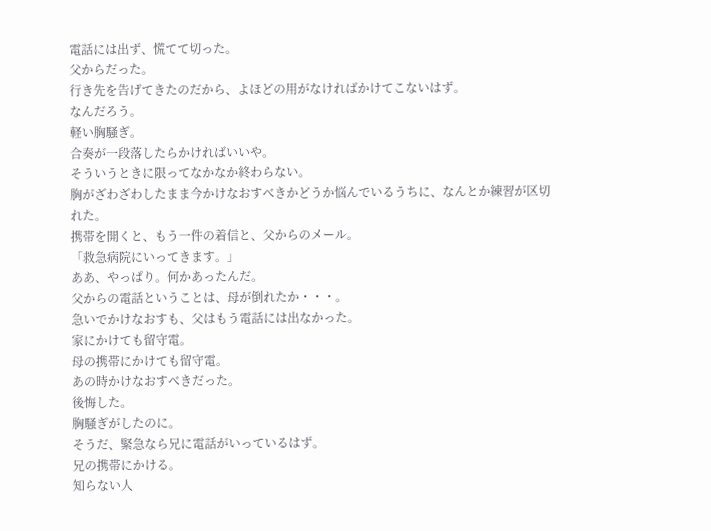電話には出ず、慌てて切った。
父からだった。
行き先を告げてきたのだから、よほどの用がなければかけてこないはず。
なんだろう。
軽い胸騒ぎ。
合奏が一段落したらかければいいや。
そういうときに限ってなかなか終わらない。
胸がざわざわしたまま今かけなおすべきかどうか悩んでいるうちに、なんとか練習が区切れた。
携帯を開くと、もう一件の着信と、父からのメール。
「救急病院にいってきます。」
ああ、やっぱり。何かあったんだ。
父からの電話ということは、母が倒れたか・・・。
急いでかけなおすも、父はもう電話には出なかった。
家にかけても留守電。
母の携帯にかけても留守電。
あの時かけなおすべきだった。
後悔した。
胸騒ぎがしたのに。
そうだ、緊急なら兄に電話がいっているはず。
兄の携帯にかける。
知らない人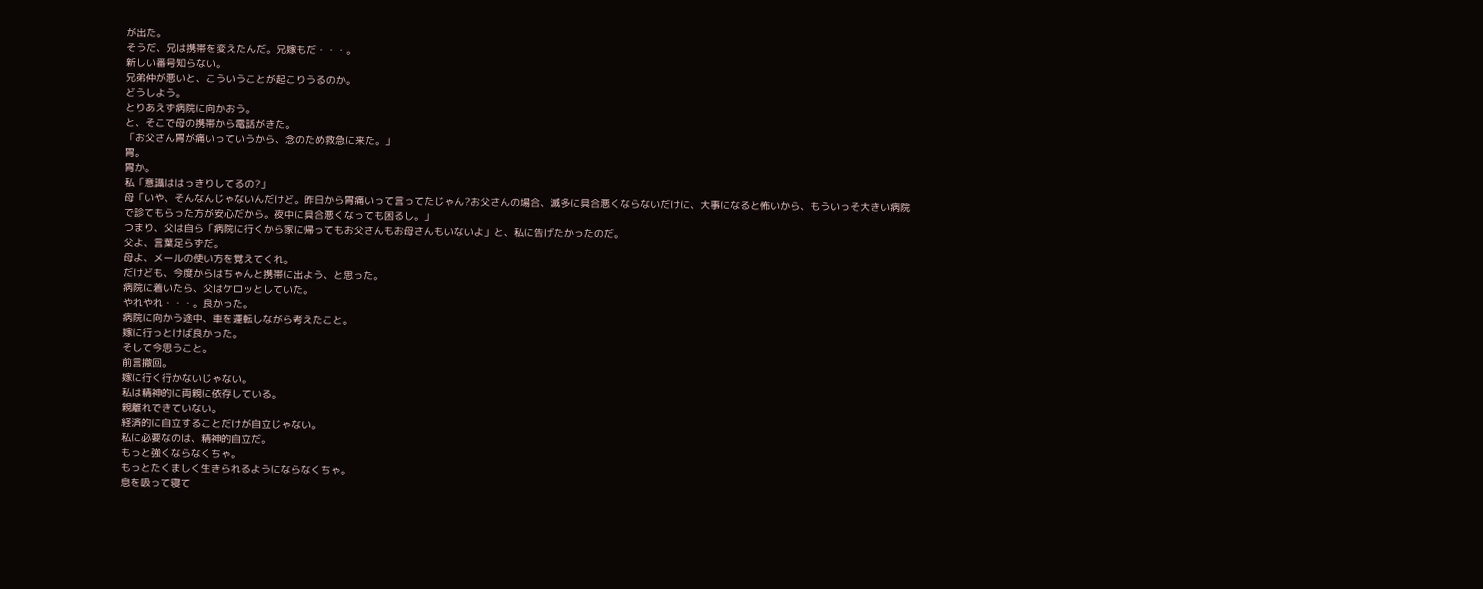が出た。
そうだ、兄は携帯を変えたんだ。兄嫁もだ・・・。
新しい番号知らない。
兄弟仲が悪いと、こういうことが起こりうるのか。
どうしよう。
とりあえず病院に向かおう。
と、そこで母の携帯から電話がきた。
「お父さん胃が痛いっていうから、念のため救急に来た。」
胃。
胃か。
私「意識ははっきりしてるの?」
母「いや、そんなんじゃないんだけど。昨日から胃痛いって言ってたじゃん?お父さんの場合、滅多に具合悪くならないだけに、大事になると怖いから、もういっそ大きい病院で診てもらった方が安心だから。夜中に具合悪くなっても困るし。」
つまり、父は自ら「病院に行くから家に帰ってもお父さんもお母さんもいないよ」と、私に告げたかったのだ。
父よ、言葉足らずだ。
母よ、メールの使い方を覚えてくれ。
だけども、今度からはちゃんと携帯に出よう、と思った。
病院に着いたら、父はケロッとしていた。
やれやれ・・・。良かった。
病院に向かう途中、車を運転しながら考えたこと。
嫁に行っとけば良かった。
そして今思うこと。
前言撤回。
嫁に行く行かないじゃない。
私は精神的に両親に依存している。
親離れできていない。
経済的に自立することだけが自立じゃない。
私に必要なのは、精神的自立だ。
もっと強くならなくちゃ。
もっとたくましく生きられるようにならなくちゃ。
息を吸って寝て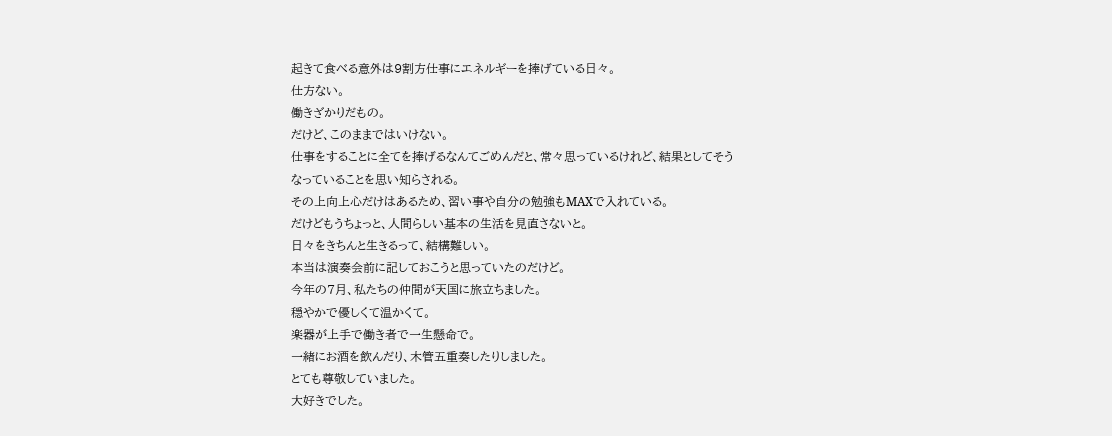起きて食べる意外は9割方仕事にエネルギーを捧げている日々。
仕方ない。
働きざかりだもの。
だけど、このままではいけない。
仕事をすることに全てを捧げるなんてごめんだと、常々思っているけれど、結果としてそうなっていることを思い知らされる。
その上向上心だけはあるため、習い事や自分の勉強もMAXで入れている。
だけどもうちょっと、人間らしい基本の生活を見直さないと。
日々をきちんと生きるって、結構難しい。
本当は演奏会前に記しておこうと思っていたのだけど。
今年の7月、私たちの仲間が天国に旅立ちました。
穏やかで優しくて温かくて。
楽器が上手で働き者で一生懸命で。
一緒にお酒を飲んだり、木管五重奏したりしました。
とても尊敬していました。
大好きでした。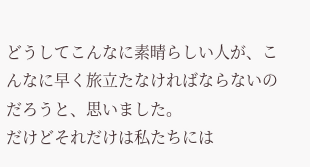どうしてこんなに素晴らしい人が、こんなに早く旅立たなければならないのだろうと、思いました。
だけどそれだけは私たちには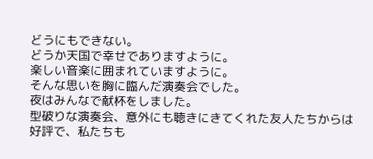どうにもできない。
どうか天国で幸せでありますように。
楽しい音楽に囲まれていますように。
そんな思いを胸に臨んだ演奏会でした。
夜はみんなで献杯をしました。
型破りな演奏会、意外にも聴きにきてくれた友人たちからは好評で、私たちも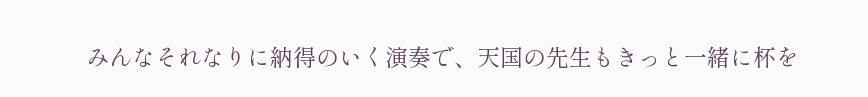みんなそれなりに納得のいく演奏で、天国の先生もきっと一緒に杯を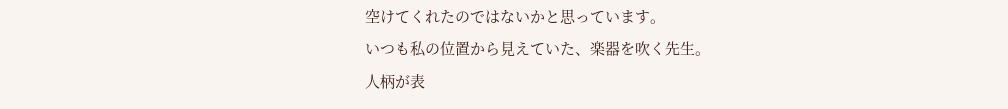空けてくれたのではないかと思っています。
いつも私の位置から見えていた、楽器を吹く先生。
人柄が表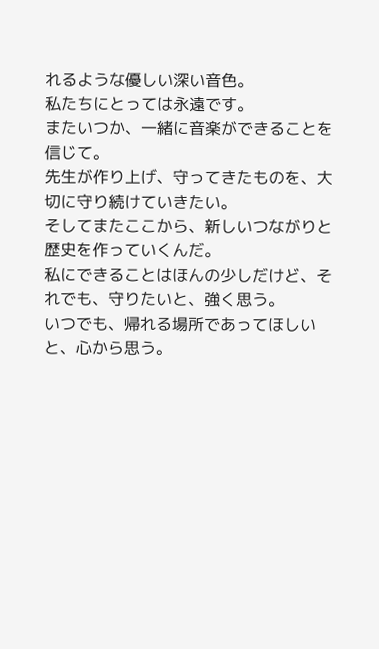れるような優しい深い音色。
私たちにとっては永遠です。
またいつか、一緒に音楽ができることを信じて。
先生が作り上げ、守ってきたものを、大切に守り続けていきたい。
そしてまたここから、新しいつながりと歴史を作っていくんだ。
私にできることはほんの少しだけど、それでも、守りたいと、強く思う。
いつでも、帰れる場所であってほしいと、心から思う。